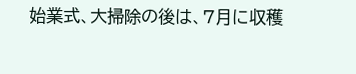始業式、大掃除の後は、7月に収穫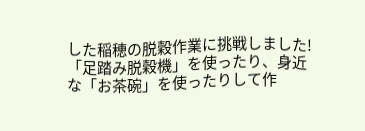した稲穂の脱穀作業に挑戦しました!
「足踏み脱穀機」を使ったり、身近な「お茶碗」を使ったりして作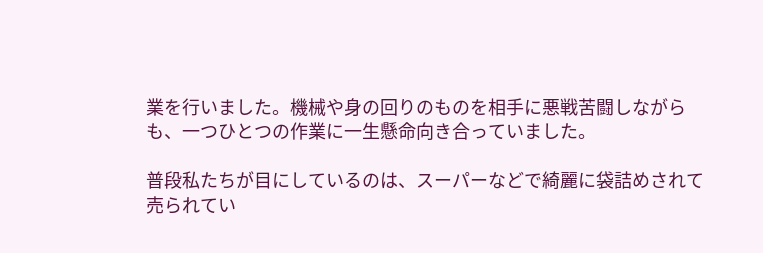業を行いました。機械や身の回りのものを相手に悪戦苦闘しながらも、一つひとつの作業に一生懸命向き合っていました。

普段私たちが目にしているのは、スーパーなどで綺麗に袋詰めされて売られてい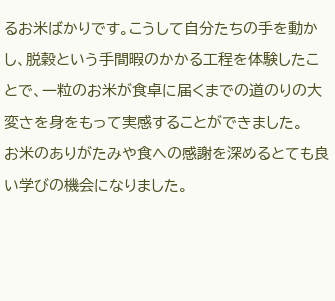るお米ばかりです。こうして自分たちの手を動かし、脱穀という手間暇のかかる工程を体験したことで、一粒のお米が食卓に届くまでの道のりの大変さを身をもって実感することができました。
お米のありがたみや食への感謝を深めるとても良い学びの機会になりました。